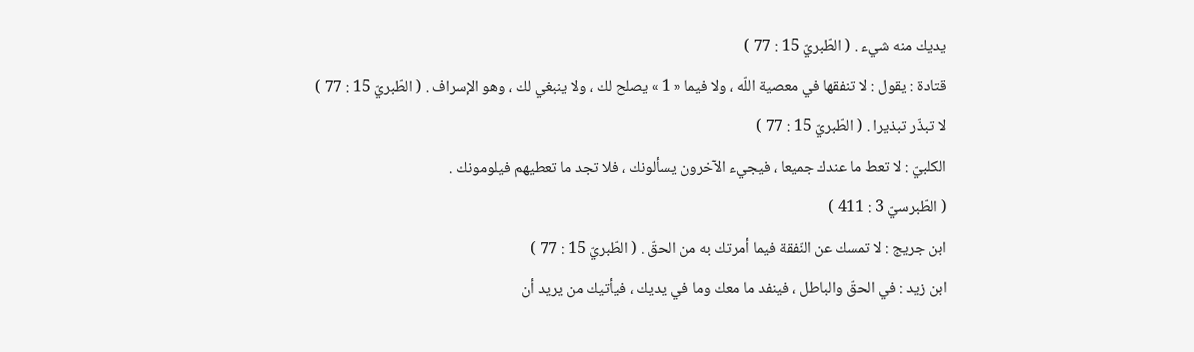يديك منه شيء . ( الطّبريّ 15 : 77 )
قتادة : يقول : لا تنفقها في معصية اللّه ، ولا فيما « 1 » يصلح لك ، ولا ينبغي لك ، وهو الإسراف . ( الطّبريّ 15 : 77 )
لا تبذّر تبذيرا . ( الطّبريّ 15 : 77 )
الكلبيّ : لا تعط ما عندك جميعا ، فيجيء الآخرون يسألونك ، فلا تجد ما تعطيهم فيلومونك .
( الطّبرسيّ 3 : 411 )
ابن جريج : لا تمسك عن النّفقة فيما أمرتك به من الحقّ . ( الطّبريّ 15 : 77 )
ابن زيد : في الحقّ والباطل ، فينفد ما معك وما في يديك ، فيأتيك من يريد أن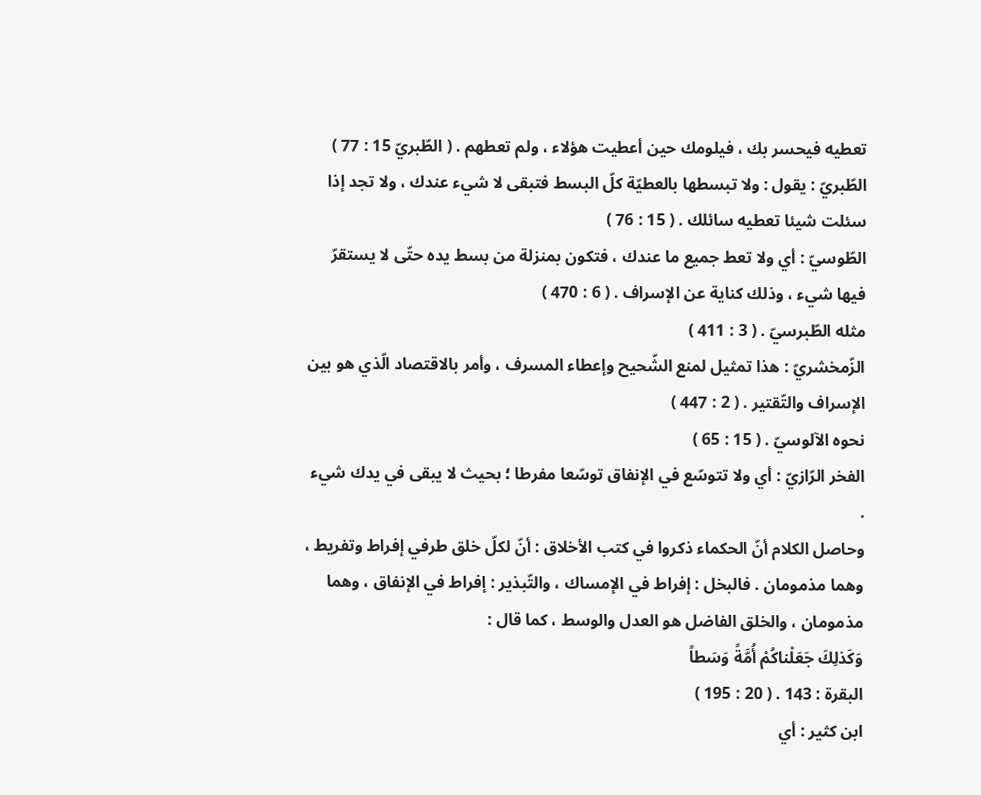تعطيه فيحسر بك ، فيلومك حين أعطيت هؤلاء ، ولم تعطهم . ( الطّبريّ 15 : 77 )
الطّبريّ : يقول : ولا تبسطها بالعطيّة كلّ البسط فتبقى لا شيء عندك ، ولا تجد إذا سئلت شيئا تعطيه سائلك . ( 15 : 76 )
الطّوسيّ : أي ولا تعط جميع ما عندك ، فتكون بمنزلة من بسط يده حتّى لا يستقرّ فيها شيء ، وذلك كناية عن الإسراف . ( 6 : 470 )
مثله الطّبرسيّ . ( 3 : 411 )
الزّمخشريّ : هذا تمثيل لمنع الشّحيح وإعطاء المسرف ، وأمر بالاقتصاد الّذي هو بين الإسراف والتّقتير . ( 2 : 447 )
نحوه الآلوسيّ . ( 15 : 65 )
الفخر الرّازيّ : أي ولا تتوسّع في الإنفاق توسّعا مفرطا ؛ بحيث لا يبقى في يدك شيء .
وحاصل الكلام أنّ الحكماء ذكروا في كتب الأخلاق : أنّ لكلّ خلق طرفي إفراط وتفريط ، وهما مذمومان . فالبخل : إفراط في الإمساك ، والتّبذير : إفراط في الإنفاق ، وهما مذمومان ، والخلق الفاضل هو العدل والوسط ، كما قال :
وَكَذلِكَ جَعَلْناكُمْ أُمَّةً وَسَطاً
البقرة : 143 . ( 20 : 195 )
ابن كثير : أي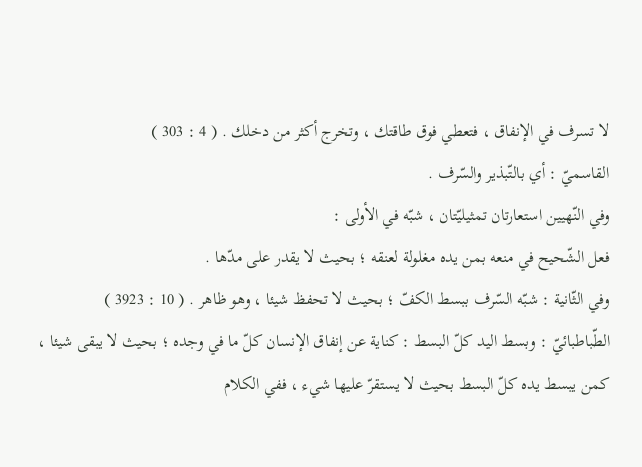لا تسرف في الإنفاق ، فتعطي فوق طاقتك ، وتخرج أكثر من دخلك . ( 4 : 303 )
القاسميّ : أي بالتّبذير والسّرف .
وفي النّهيين استعارتان تمثيليّتان ، شبّه في الأولى :
فعل الشّحيح في منعه بمن يده مغلولة لعنقه ؛ بحيث لا يقدر على مدّها .
وفي الثّانية : شبّه السّرف ببسط الكفّ ؛ بحيث لا تحفظ شيئا ، وهو ظاهر . ( 10 : 3923 )
الطّباطبائيّ : وبسط اليد كلّ البسط : كناية عن إنفاق الإنسان كلّ ما في وجده ؛ بحيث لا يبقى شيئا ، كمن يبسط يده كلّ البسط بحيث لا يستقرّ عليها شيء ، ففي الكلام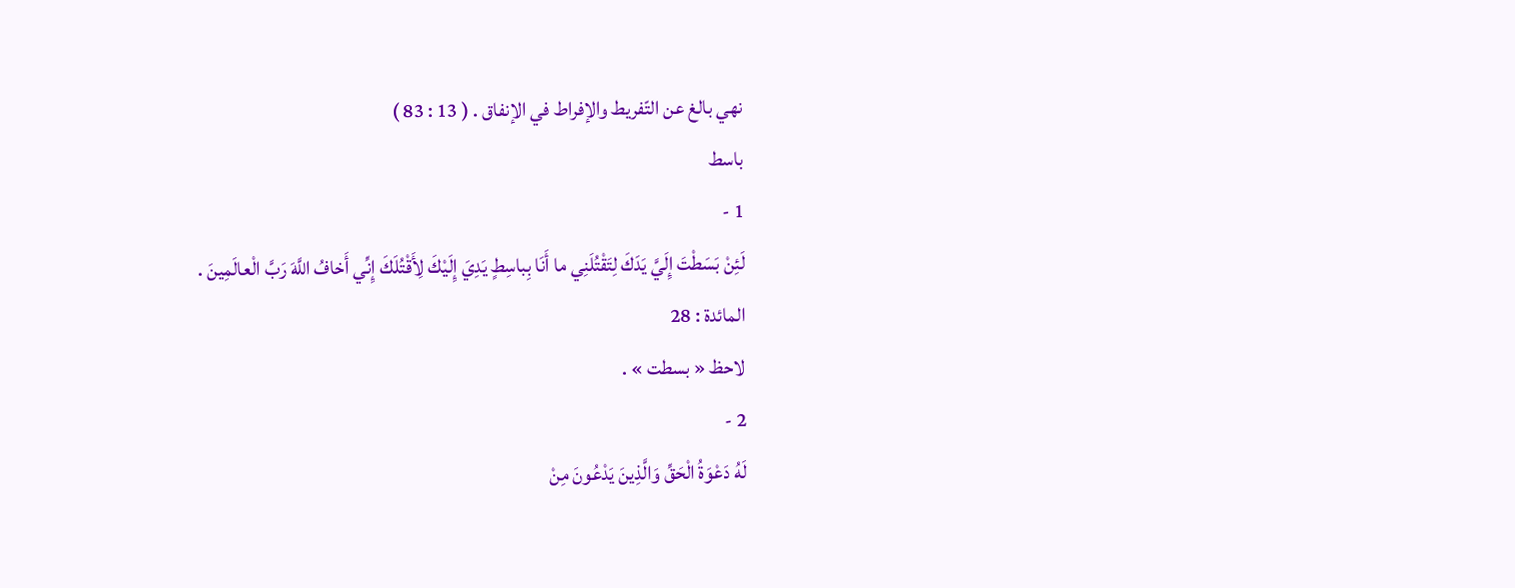نهي بالغ عن التّفريط والإفراط في الإنفاق . ( 13 : 83 )
باسط
1 -
لَئِنْ بَسَطْتَ إِلَيَّ يَدَكَ لِتَقْتُلَنِي ما أَنَا بِباسِطٍ يَدِيَ إِلَيْكَ لِأَقْتُلَكَ إِنِّي أَخافُ اللَّهَ رَبَّ الْعالَمِينَ .
المائدة : 28
لاحظ « بسطت » .
2 -
لَهُ دَعْوَةُ الْحَقِّ وَالَّذِينَ يَدْعُونَ مِنْ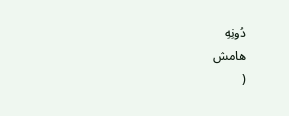دُونِهِ
هامش
(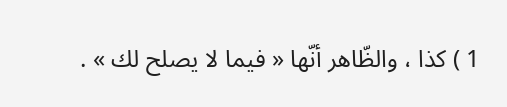1 ) كذا ، والظّاهر أنّها « فيما لا يصلح لك » .